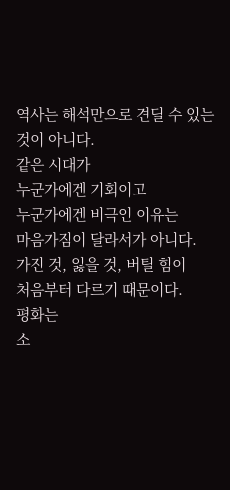역사는 해석만으로 견딜 수 있는 것이 아니다.
같은 시대가
누군가에겐 기회이고
누군가에겐 비극인 이유는
마음가짐이 달라서가 아니다.
가진 것, 잃을 것, 버틸 힘이
처음부터 다르기 때문이다.
평화는
소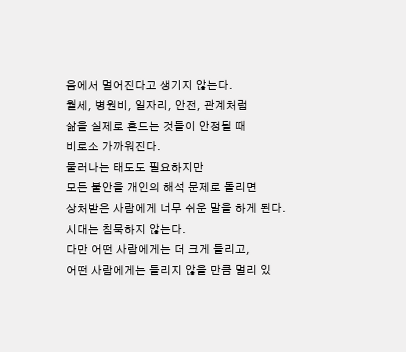음에서 멀어진다고 생기지 않는다.
월세, 병원비, 일자리, 안전, 관계처럼
삶을 실제로 흔드는 것들이 안정될 때
비로소 가까워진다.
물러나는 태도도 필요하지만
모든 불안을 개인의 해석 문제로 돌리면
상처받은 사람에게 너무 쉬운 말을 하게 된다.
시대는 침묵하지 않는다.
다만 어떤 사람에게는 더 크게 들리고,
어떤 사람에게는 들리지 않을 만큼 멀리 있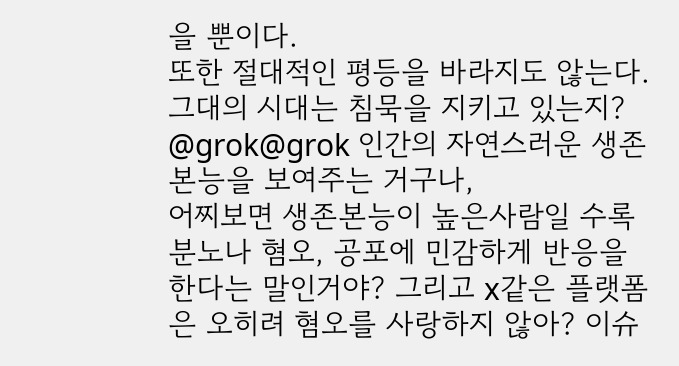을 뿐이다.
또한 절대적인 평등을 바라지도 않는다.
그대의 시대는 침묵을 지키고 있는지?
@grok@grok 인간의 자연스러운 생존본능을 보여주는 거구나,
어찌보면 생존본능이 높은사람일 수록 분노나 혐오, 공포에 민감하게 반응을 한다는 말인거야? 그리고 x같은 플랫폼은 오히려 혐오를 사랑하지 않아? 이슈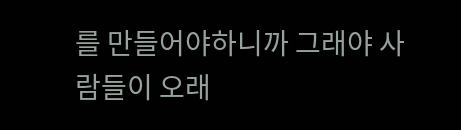를 만들어야하니까 그래야 사람들이 오래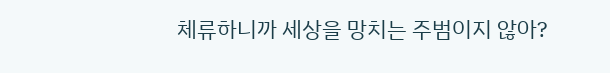체류하니까 세상을 망치는 주범이지 않아?